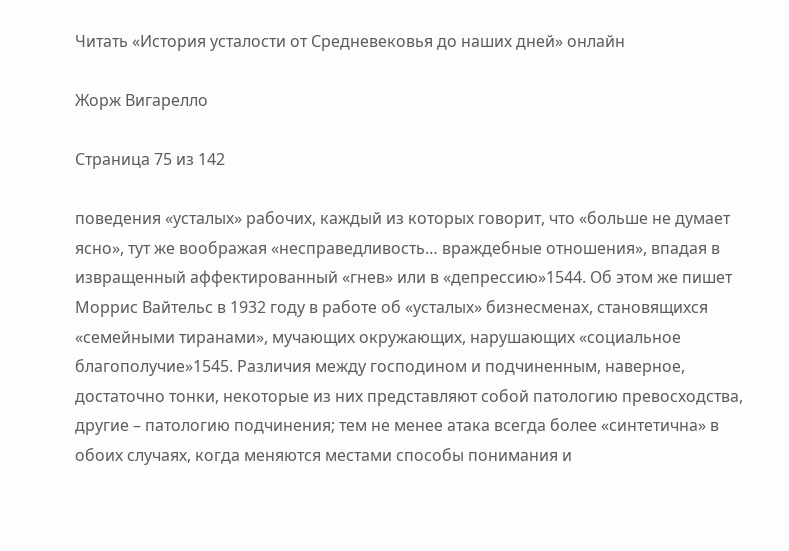Читать «История усталости от Средневековья до наших дней» онлайн

Жорж Вигарелло

Страница 75 из 142

поведения «усталых» рабочих, каждый из которых говорит, что «больше не думает ясно», тут же воображая «несправедливость… враждебные отношения», впадая в извращенный аффектированный «гнев» или в «депрессию»1544. Об этом же пишет Моррис Вайтельс в 1932 году в работе об «усталых» бизнесменах, становящихся «семейными тиранами», мучающих окружающих, нарушающих «социальное благополучие»1545. Различия между господином и подчиненным, наверное, достаточно тонки, некоторые из них представляют собой патологию превосходства, другие – патологию подчинения; тем не менее атака всегда более «синтетична» в обоих случаях, когда меняются местами способы понимания и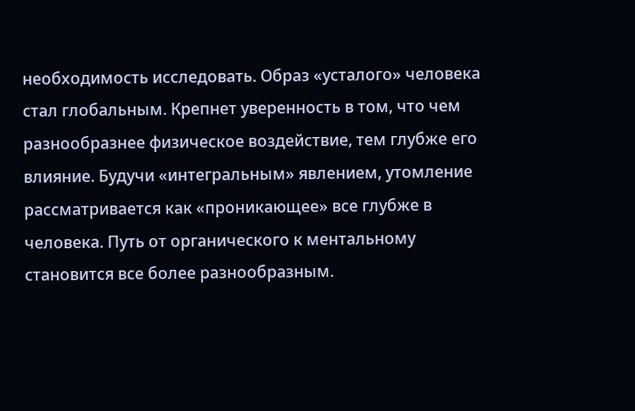необходимость исследовать. Образ «усталого» человека стал глобальным. Крепнет уверенность в том, что чем разнообразнее физическое воздействие, тем глубже его влияние. Будучи «интегральным» явлением, утомление рассматривается как «проникающее» все глубже в человека. Путь от органического к ментальному становится все более разнообразным.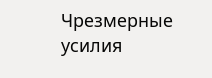Чрезмерные усилия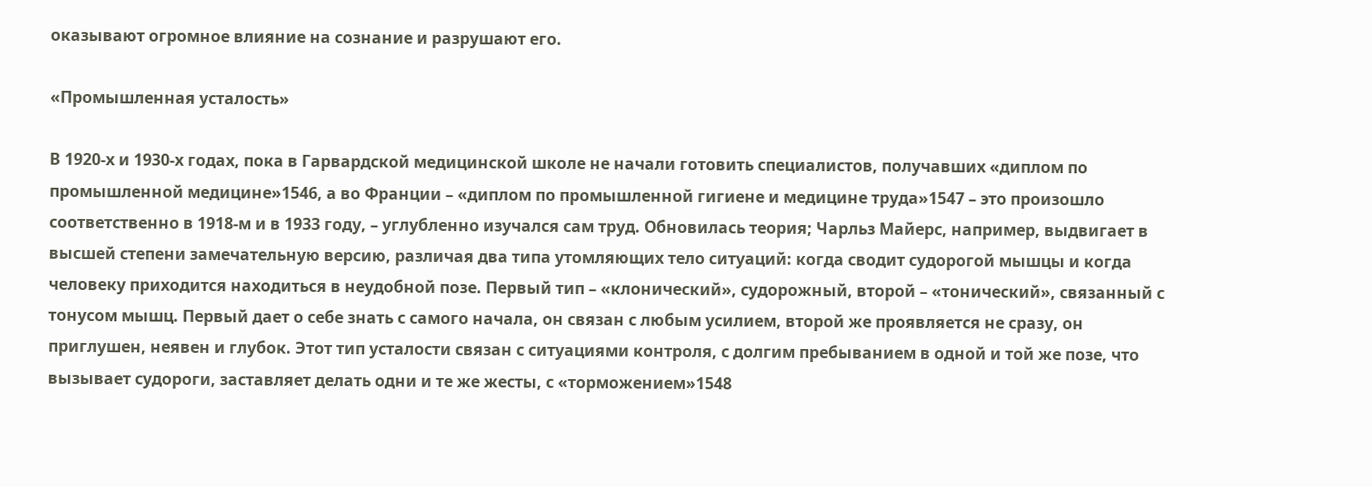оказывают огромное влияние на сознание и разрушают его.

«Промышленная усталость»

В 1920‐х и 1930‐х годах, пока в Гарвардской медицинской школе не начали готовить специалистов, получавших «диплом по промышленной медицине»1546, а во Франции – «диплом по промышленной гигиене и медицине труда»1547 – это произошло соответственно в 1918‐м и в 1933 году, – углубленно изучался сам труд. Обновилась теория; Чарльз Майерс, например, выдвигает в высшей степени замечательную версию, различая два типа утомляющих тело ситуаций: когда сводит судорогой мышцы и когда человеку приходится находиться в неудобной позе. Первый тип – «клонический», судорожный, второй – «тонический», связанный с тонусом мышц. Первый дает о себе знать с самого начала, он связан с любым усилием, второй же проявляется не сразу, он приглушен, неявен и глубок. Этот тип усталости связан с ситуациями контроля, с долгим пребыванием в одной и той же позе, что вызывает судороги, заставляет делать одни и те же жесты, с «торможением»1548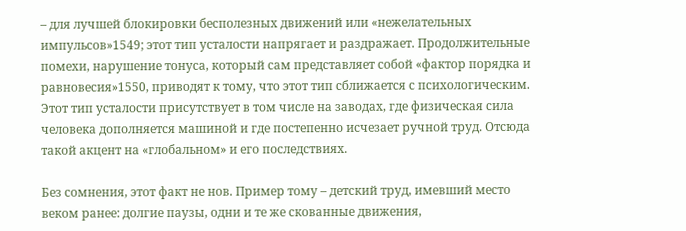– для лучшей блокировки бесполезных движений или «нежелательных импульсов»1549; этот тип усталости напрягает и раздражает. Продолжительные помехи, нарушение тонуса, который сам представляет собой «фактор порядка и равновесия»1550, приводят к тому, что этот тип сближается с психологическим. Этот тип усталости присутствует в том числе на заводах, где физическая сила человека дополняется машиной и где постепенно исчезает ручной труд. Отсюда такой акцент на «глобальном» и его последствиях.

Без сомнения, этот факт не нов. Пример тому – детский труд, имевший место веком ранее: долгие паузы, одни и те же скованные движения,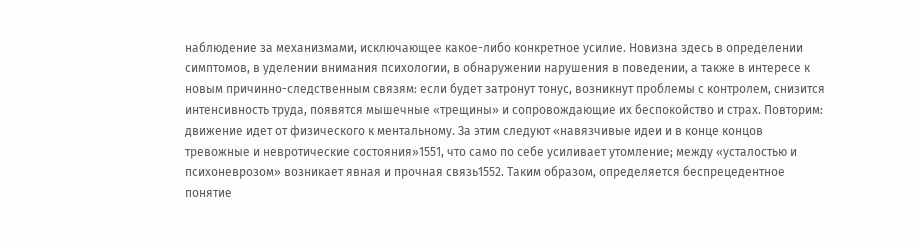наблюдение за механизмами, исключающее какое-либо конкретное усилие. Новизна здесь в определении симптомов, в уделении внимания психологии, в обнаружении нарушения в поведении, а также в интересе к новым причинно-следственным связям: если будет затронут тонус, возникнут проблемы с контролем, снизится интенсивность труда, появятся мышечные «трещины» и сопровождающие их беспокойство и страх. Повторим: движение идет от физического к ментальному. За этим следуют «навязчивые идеи и в конце концов тревожные и невротические состояния»1551, что само по себе усиливает утомление; между «усталостью и психоневрозом» возникает явная и прочная связь1552. Таким образом, определяется беспрецедентное понятие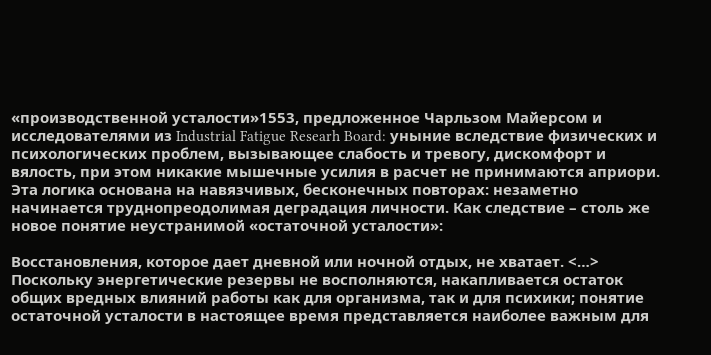«производственной усталости»1553, предложенное Чарльзом Майерсом и исследователями из Industrial Fatigue Researh Board: уныние вследствие физических и психологических проблем, вызывающее слабость и тревогу, дискомфорт и вялость, при этом никакие мышечные усилия в расчет не принимаются априори. Эта логика основана на навязчивых, бесконечных повторах: незаметно начинается труднопреодолимая деградация личности. Как следствие – столь же новое понятие неустранимой «остаточной усталости»:

Восстановления, которое дает дневной или ночной отдых, не хватает. <…> Поскольку энергетические резервы не восполняются, накапливается остаток общих вредных влияний работы как для организма, так и для психики; понятие остаточной усталости в настоящее время представляется наиболее важным для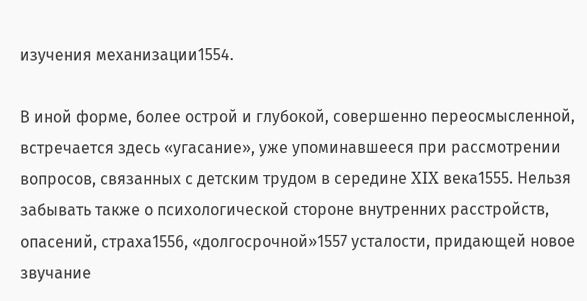изучения механизации1554.

В иной форме, более острой и глубокой, совершенно переосмысленной, встречается здесь «угасание», уже упоминавшееся при рассмотрении вопросов, связанных с детским трудом в середине XIX века1555. Нельзя забывать также о психологической стороне внутренних расстройств, опасений, страха1556, «долгосрочной»1557 усталости, придающей новое звучание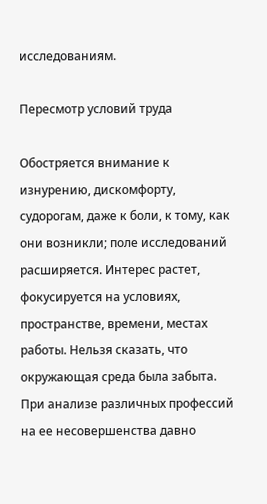исследованиям.

Пересмотр условий труда

Обостряется внимание к изнурению, дискомфорту, судорогам, даже к боли, к тому, как они возникли; поле исследований расширяется. Интерес растет, фокусируется на условиях, пространстве, времени, местах работы. Нельзя сказать, что окружающая среда была забыта. При анализе различных профессий на ее несовершенства давно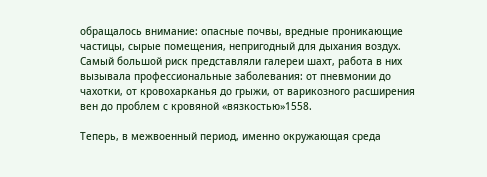обращалось внимание: опасные почвы, вредные проникающие частицы, сырые помещения, непригодный для дыхания воздух. Самый большой риск представляли галереи шахт, работа в них вызывала профессиональные заболевания: от пневмонии до чахотки, от кровохарканья до грыжи, от варикозного расширения вен до проблем с кровяной «вязкостью»1558.

Теперь, в межвоенный период, именно окружающая среда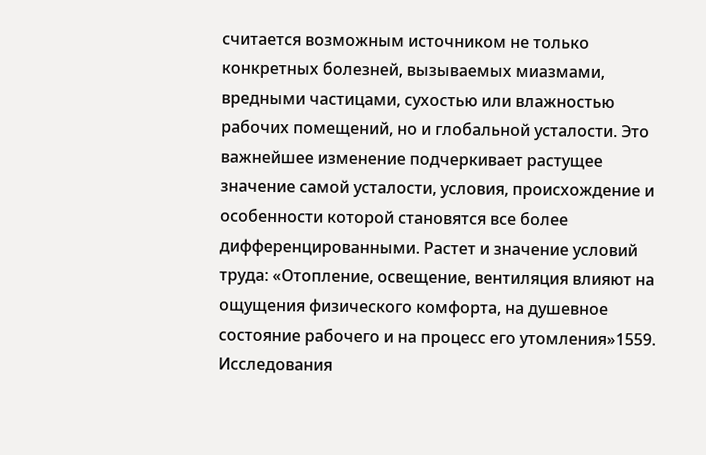считается возможным источником не только конкретных болезней, вызываемых миазмами, вредными частицами, сухостью или влажностью рабочих помещений, но и глобальной усталости. Это важнейшее изменение подчеркивает растущее значение самой усталости, условия, происхождение и особенности которой становятся все более дифференцированными. Растет и значение условий труда: «Отопление, освещение, вентиляция влияют на ощущения физического комфорта, на душевное состояние рабочего и на процесс его утомления»1559. Исследования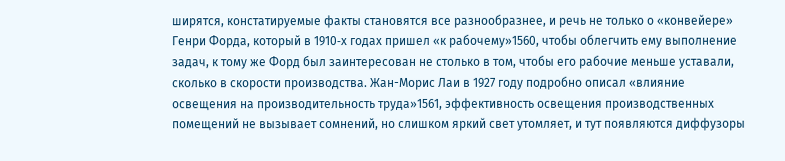ширятся, констатируемые факты становятся все разнообразнее, и речь не только о «конвейере» Генри Форда, который в 1910‐х годах пришел «к рабочему»1560, чтобы облегчить ему выполнение задач, к тому же Форд был заинтересован не столько в том, чтобы его рабочие меньше уставали, сколько в скорости производства. Жан-Морис Лаи в 1927 году подробно описал «влияние освещения на производительность труда»1561, эффективность освещения производственных помещений не вызывает сомнений, но слишком яркий свет утомляет, и тут появляются диффузоры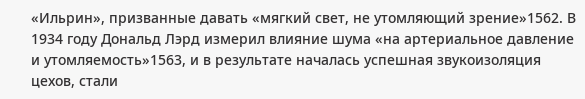«Ильрин», призванные давать «мягкий свет, не утомляющий зрение»1562. В 1934 году Дональд Лэрд измерил влияние шума «на артериальное давление и утомляемость»1563, и в результате началась успешная звукоизоляция цехов, стали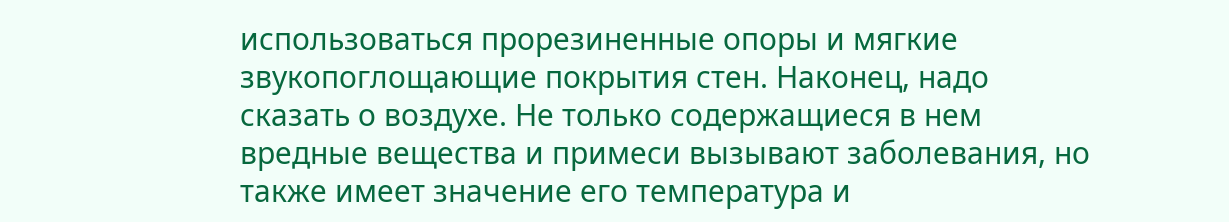использоваться прорезиненные опоры и мягкие звукопоглощающие покрытия стен. Наконец, надо сказать о воздухе. Не только содержащиеся в нем вредные вещества и примеси вызывают заболевания, но также имеет значение его температура и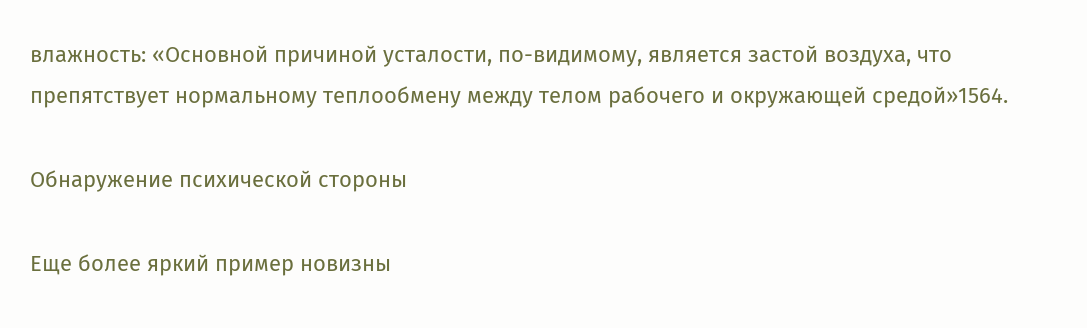влажность: «Основной причиной усталости, по-видимому, является застой воздуха, что препятствует нормальному теплообмену между телом рабочего и окружающей средой»1564.

Обнаружение психической стороны

Еще более яркий пример новизны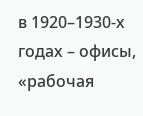в 1920–1930‐х годах – офисы, «рабочая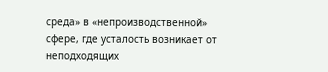среда» в «непроизводственной» сфере, где усталость возникает от неподходящих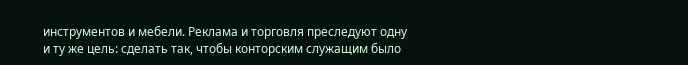инструментов и мебели. Реклама и торговля преследуют одну и ту же цель: сделать так, чтобы конторским служащим было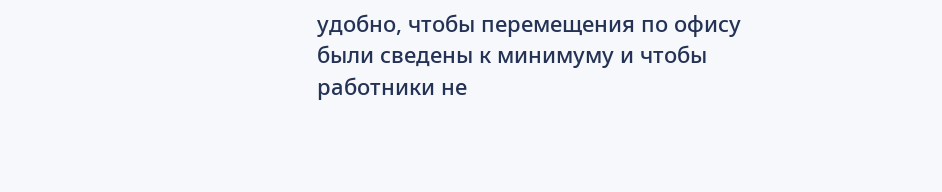удобно, чтобы перемещения по офису были сведены к минимуму и чтобы работники не